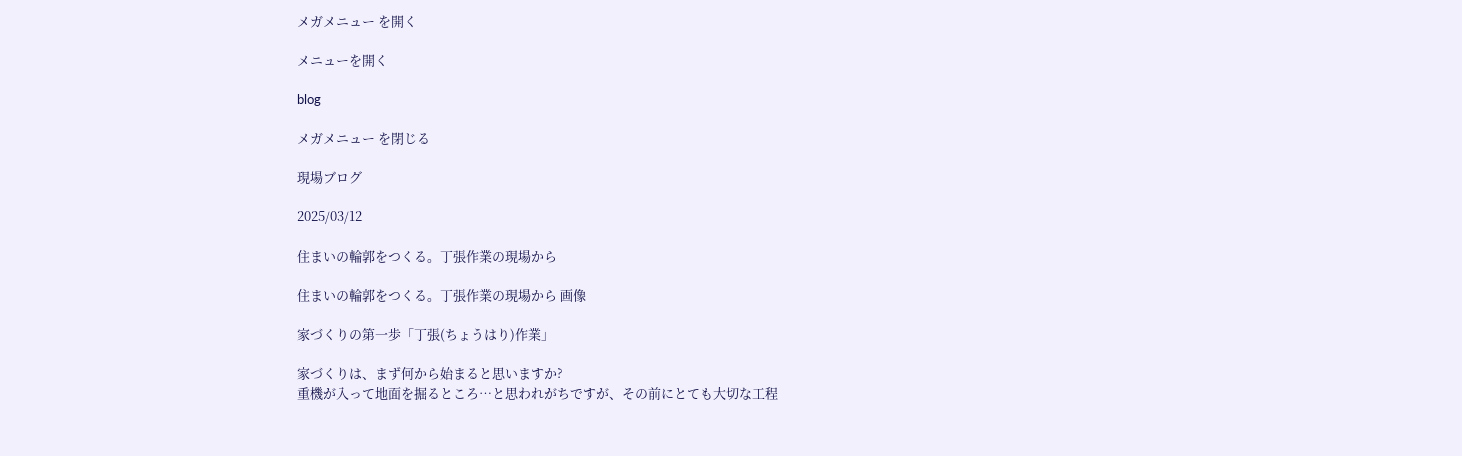メガメニュー を開く

メニューを開く

blog

メガメニュー を閉じる

現場ブログ

2025/03/12

住まいの輪郭をつくる。丁張作業の現場から

住まいの輪郭をつくる。丁張作業の現場から 画像

家づくりの第一歩「丁張(ちょうはり)作業」

家づくりは、まず何から始まると思いますか?
重機が入って地面を掘るところ…と思われがちですが、その前にとても大切な工程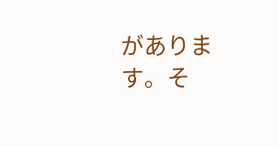があります。そ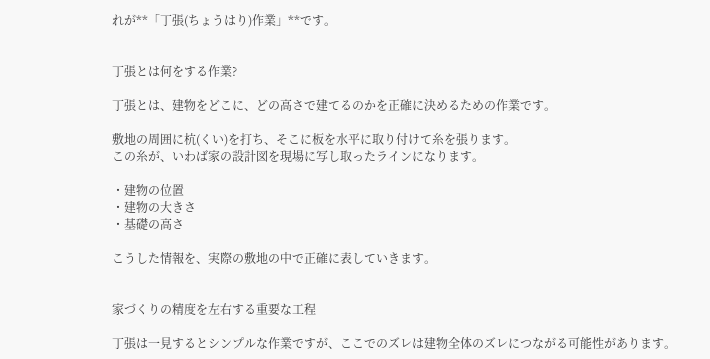れが**「丁張(ちょうはり)作業」**です。


丁張とは何をする作業?

丁張とは、建物をどこに、どの高さで建てるのかを正確に決めるための作業です。

敷地の周囲に杭(くい)を打ち、そこに板を水平に取り付けて糸を張ります。
この糸が、いわば家の設計図を現場に写し取ったラインになります。

・建物の位置
・建物の大きさ
・基礎の高さ

こうした情報を、実際の敷地の中で正確に表していきます。


家づくりの精度を左右する重要な工程

丁張は一見するとシンプルな作業ですが、ここでのズレは建物全体のズレにつながる可能性があります。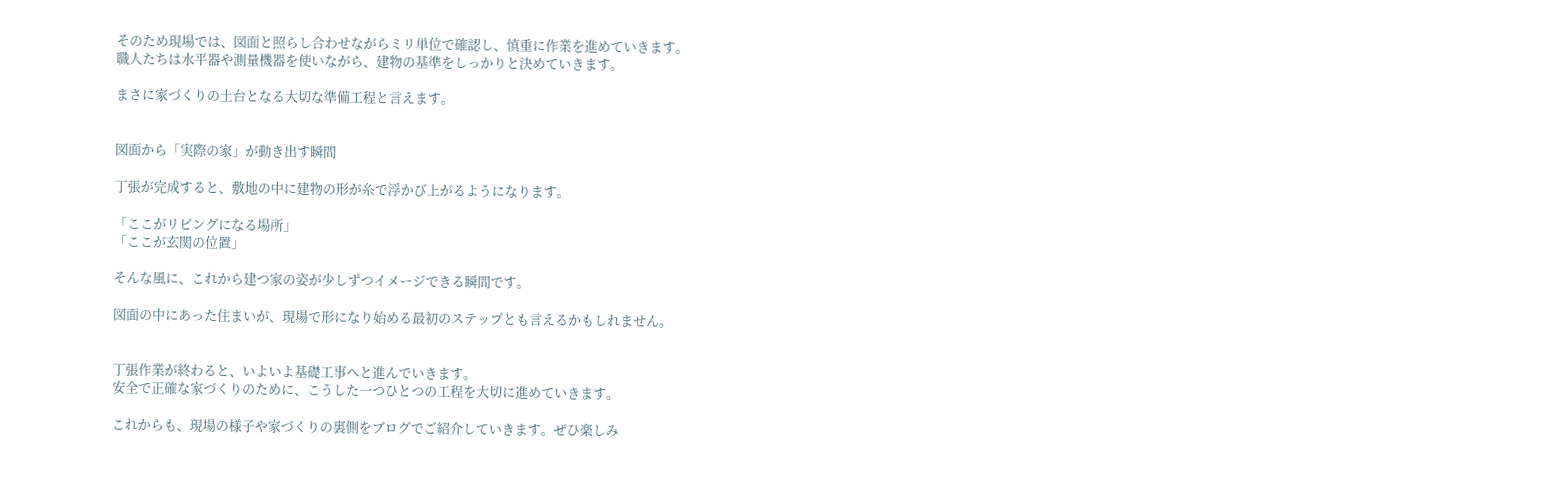そのため現場では、図面と照らし合わせながらミリ単位で確認し、慎重に作業を進めていきます。
職人たちは水平器や測量機器を使いながら、建物の基準をしっかりと決めていきます。

まさに家づくりの土台となる大切な準備工程と言えます。


図面から「実際の家」が動き出す瞬間

丁張が完成すると、敷地の中に建物の形が糸で浮かび上がるようになります。

「ここがリビングになる場所」
「ここが玄関の位置」

そんな風に、これから建つ家の姿が少しずつイメージできる瞬間です。

図面の中にあった住まいが、現場で形になり始める最初のステップとも言えるかもしれません。


丁張作業が終わると、いよいよ基礎工事へと進んでいきます。
安全で正確な家づくりのために、こうした一つひとつの工程を大切に進めていきます。

これからも、現場の様子や家づくりの裏側をブログでご紹介していきます。ぜひ楽しみ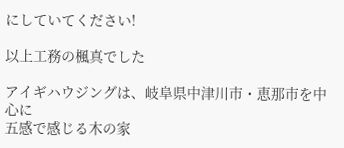にしていてください!

以上工務の楓真でした

アイギハウジングは、岐阜県中津川市・恵那市を中心に
五感で感じる木の家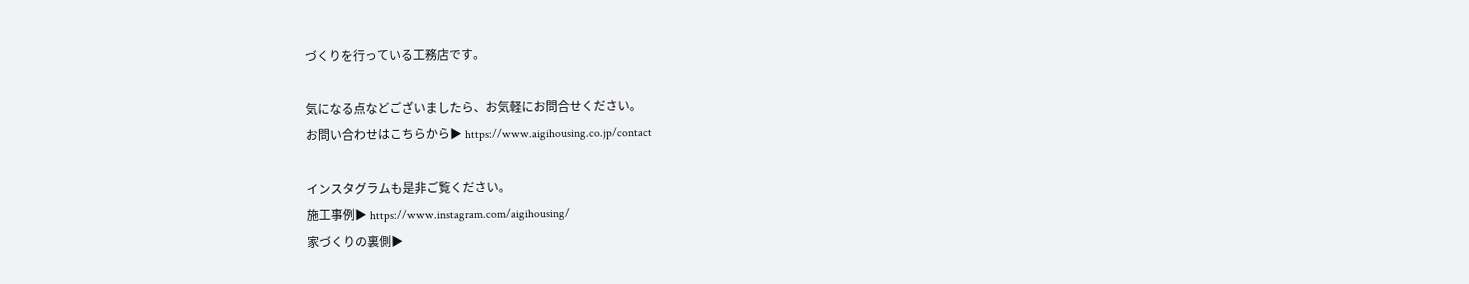づくりを行っている工務店です。

気になる点などございましたら、お気軽にお問合せください。
お問い合わせはこちらから▶ https://www.aigihousing.co.jp/contact

インスタグラムも是非ご覧ください。
施工事例▶ https://www.instagram.com/aigihousing/
家づくりの裏側▶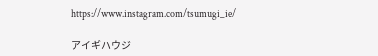https://www.instagram.com/tsumugi_ie/

アイギハウジ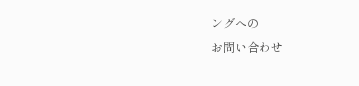ングへの
お問い合わせ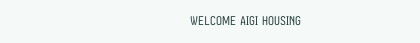WELCOME AIGI HOUSING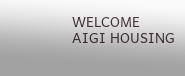WELCOME AIGI HOUSING